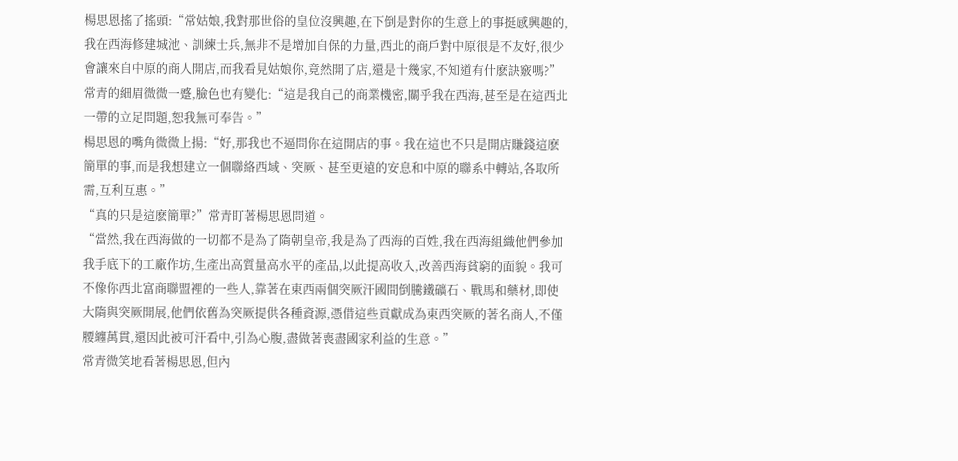楊思恩搖了搖頭:“常姑娘,我對那世俗的皇位沒興趣,在下倒是對你的生意上的事挺感興趣的,我在西海修建城池、訓練士兵,無非不是增加自保的力量,西北的商戶對中原很是不友好,很少會讓來自中原的商人開店,而我看見姑娘你,竟然開了店,還是十幾家,不知道有什麽訣竅嗎?”
常青的細眉微微一蹙,臉色也有變化:“這是我自己的商業機密,關乎我在西海,甚至是在這西北一帶的立足問題,恕我無可奉告。”
楊思恩的嘴角微微上揚:“好,那我也不逼問你在這開店的事。我在這也不只是開店賺錢這麽簡單的事,而是我想建立一個聯絡西域、突厥、甚至更遠的安息和中原的聯系中轉站,各取所需,互利互惠。”
“真的只是這麽簡單?”常青盯著楊思恩問道。
“當然,我在西海做的一切都不是為了隋朝皇帝,我是為了西海的百姓,我在西海組織他們參加我手底下的工廠作坊,生產出高質量高水平的產品,以此提高收入,改善西海貧窮的面貌。我可不像你西北富商聯盟裡的一些人,靠著在東西兩個突厥汗國間倒騰鐵礦石、戰馬和藥材,即使大隋與突厥開展,他們依舊為突厥提供各種資源,憑借這些貢獻成為東西突厥的著名商人,不僅腰纏萬貫,還因此被可汗看中,引為心腹,盡做著喪盡國家利益的生意。”
常青微笑地看著楊思恩,但內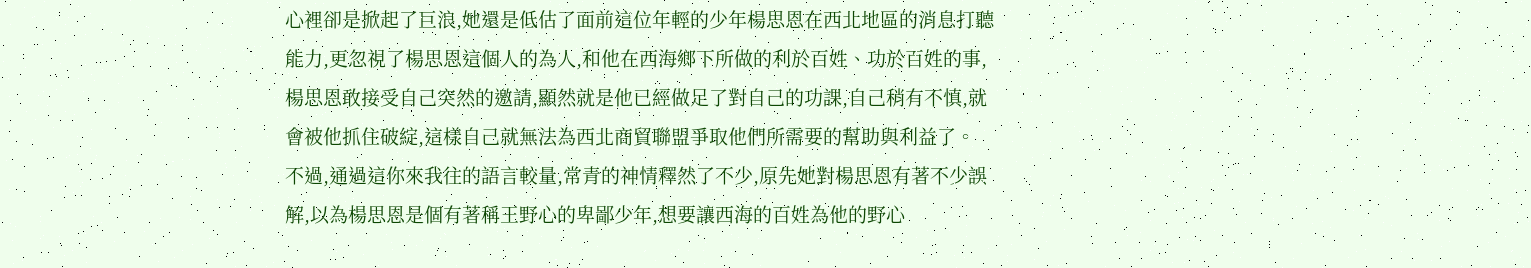心裡卻是掀起了巨浪,她還是低估了面前這位年輕的少年楊思恩在西北地區的消息打聽能力,更忽視了楊思恩這個人的為人,和他在西海鄉下所做的利於百姓、功於百姓的事,楊思恩敢接受自己突然的邀請,顯然就是他已經做足了對自己的功課,自己稍有不慎,就會被他抓住破綻,這樣自己就無法為西北商貿聯盟爭取他們所需要的幫助與利益了。
不過,通過這你來我往的語言較量,常青的神情釋然了不少,原先她對楊思恩有著不少誤解,以為楊思恩是個有著稱王野心的卑鄙少年,想要讓西海的百姓為他的野心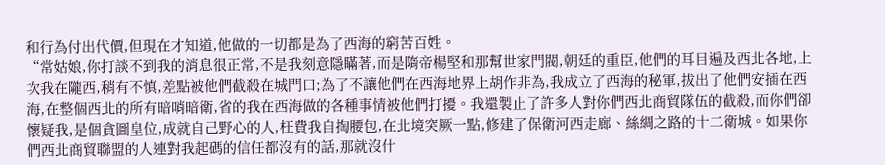和行為付出代價,但現在才知道,他做的一切都是為了西海的窮苦百姓。
“常姑娘,你打談不到我的消息很正常,不是我刻意隱瞞著,而是隋帝楊堅和那幫世家門閥,朝廷的重臣,他們的耳目遍及西北各地,上次我在隴西,稍有不慎,差點被他們截殺在城門口;為了不讓他們在西海地界上胡作非為,我成立了西海的秘軍,拔出了他們安插在西海,在整個西北的所有暗哨暗衛,省的我在西海做的各種事情被他們打擾。我還製止了許多人對你們西北商貿隊伍的截殺,而你們卻懷疑我,是個貪圖皇位,成就自己野心的人,枉費我自掏腰包,在北境突厥一點,修建了保衛河西走廊、絲綢之路的十二衛城。如果你們西北商貿聯盟的人連對我起碼的信任都沒有的話,那就沒什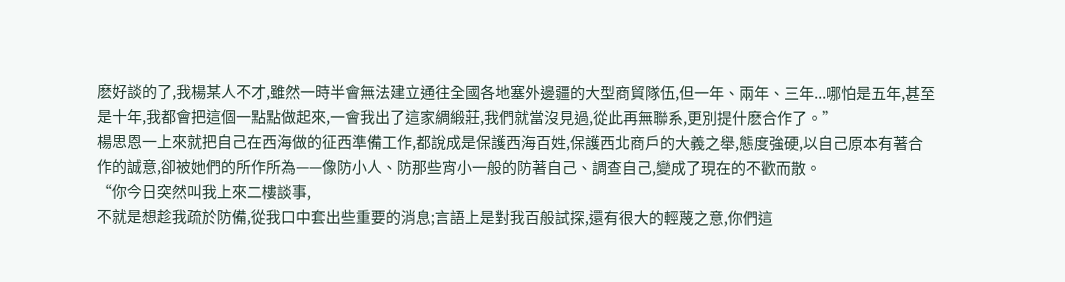麽好談的了,我楊某人不才,雖然一時半會無法建立通往全國各地塞外邊疆的大型商貿隊伍,但一年、兩年、三年...哪怕是五年,甚至是十年,我都會把這個一點點做起來,一會我出了這家綢緞莊,我們就當沒見過,從此再無聯系,更別提什麽合作了。”
楊思恩一上來就把自己在西海做的征西準備工作,都說成是保護西海百姓,保護西北商戶的大義之舉,態度強硬,以自己原本有著合作的誠意,卻被她們的所作所為——像防小人、防那些宵小一般的防著自己、調查自己,變成了現在的不歡而散。
“你今日突然叫我上來二樓談事,
不就是想趁我疏於防備,從我口中套出些重要的消息;言語上是對我百般試探,還有很大的輕蔑之意,你們這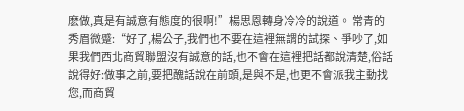麽做,真是有誠意有態度的很啊!”楊思恩轉身冷冷的說道。 常青的秀眉微蹙:“好了,楊公子,我們也不要在這裡無謂的試探、爭吵了,如果我們西北商貿聯盟沒有誠意的話,也不會在這裡把話都說清楚,俗話說得好:做事之前,要把醜話說在前頭,是與不是,也更不會派我主動找您,而商貿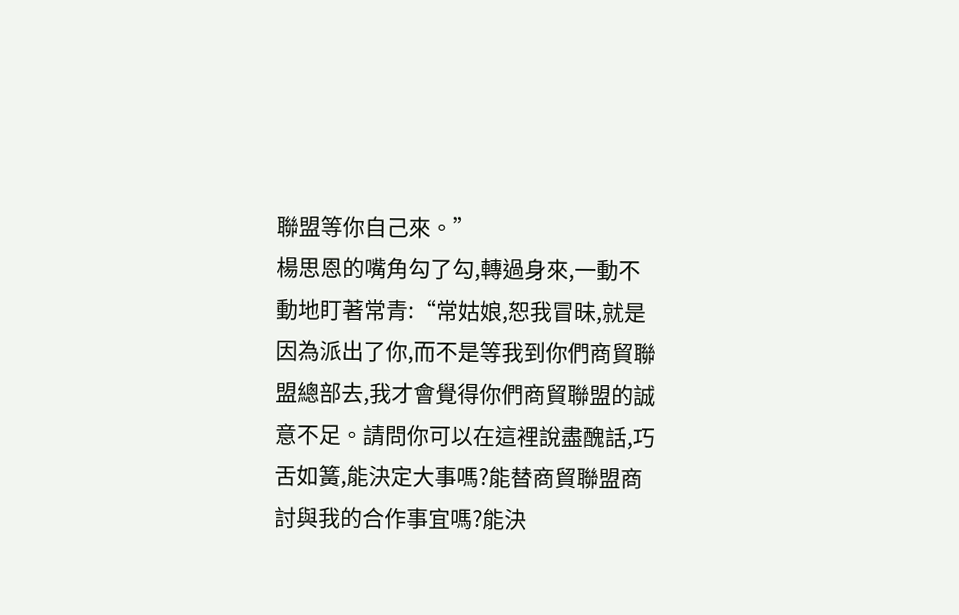聯盟等你自己來。”
楊思恩的嘴角勾了勾,轉過身來,一動不動地盯著常青:“常姑娘,恕我冒昧,就是因為派出了你,而不是等我到你們商貿聯盟總部去,我才會覺得你們商貿聯盟的誠意不足。請問你可以在這裡說盡醜話,巧舌如簧,能決定大事嗎?能替商貿聯盟商討與我的合作事宜嗎?能決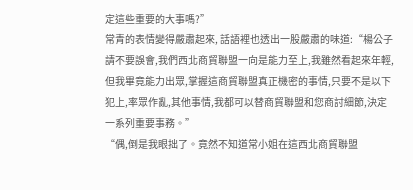定這些重要的大事嗎?”
常青的表情變得嚴肅起來, 話語裡也透出一股嚴肅的味道:“楊公子請不要誤會,我們西北商貿聯盟一向是能力至上,我雖然看起來年輕,但我畢竟能力出眾,掌握這商貿聯盟真正機密的事情,只要不是以下犯上,率眾作亂,其他事情,我都可以替商貿聯盟和您商討細節,決定一系列重要事務。”
“偶,倒是我眼拙了。竟然不知道常小姐在這西北商貿聯盟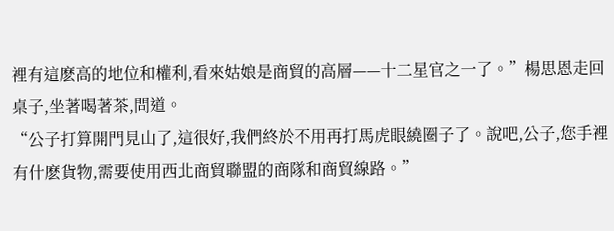裡有這麽高的地位和權利,看來姑娘是商貿的高層——十二星官之一了。”楊思恩走回桌子,坐著喝著茶,問道。
“公子打算開門見山了,這很好,我們終於不用再打馬虎眼繞圈子了。說吧,公子,您手裡有什麽貨物,需要使用西北商貿聯盟的商隊和商貿線路。”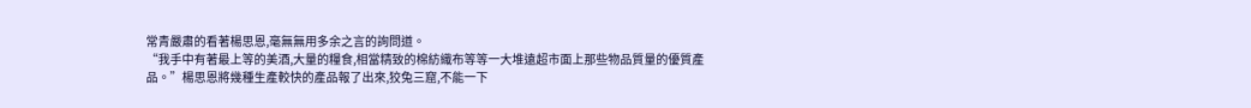常青嚴肅的看著楊思恩,毫無無用多余之言的詢問道。
“我手中有著最上等的美酒,大量的糧食,相當精致的棉紡織布等等一大堆遠超市面上那些物品質量的優質產品。”楊思恩將幾種生產較快的產品報了出來,狡兔三窟,不能一下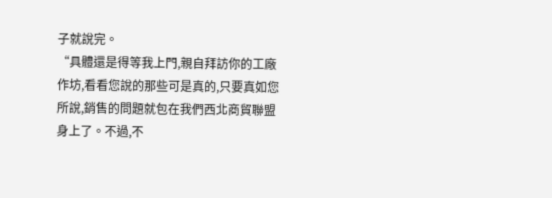子就說完。
“具體還是得等我上門,親自拜訪你的工廠作坊,看看您說的那些可是真的,只要真如您所說,銷售的問題就包在我們西北商貿聯盟身上了。不過,不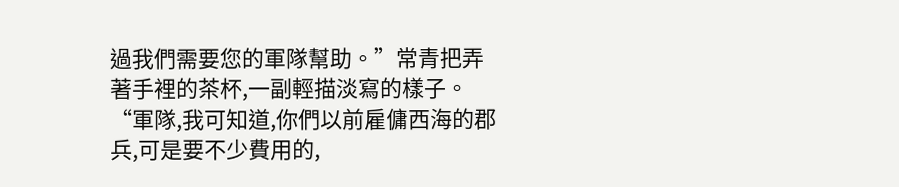過我們需要您的軍隊幫助。”常青把弄著手裡的茶杯,一副輕描淡寫的樣子。
“軍隊,我可知道,你們以前雇傭西海的郡兵,可是要不少費用的,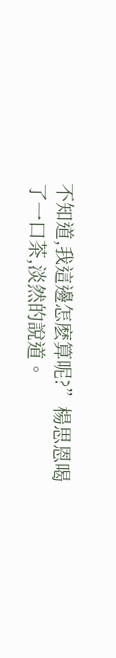不知道,我這邊怎麽算呢?”楊思恩喝了一口茶,淡然的說道。